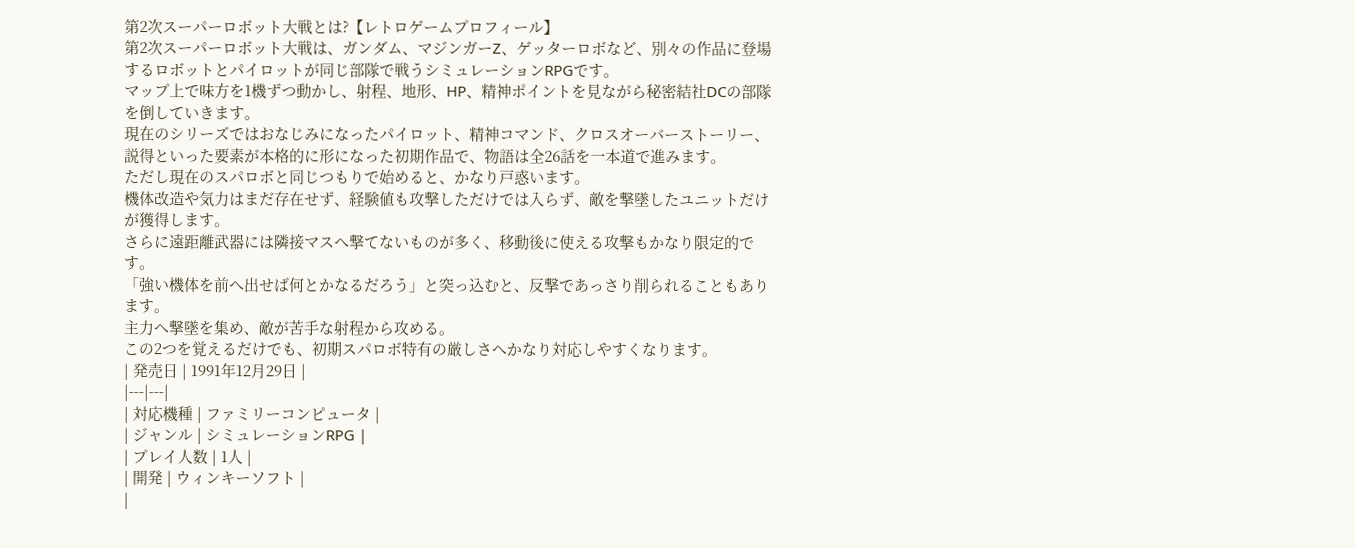第2次スーパーロボット大戦とは?【レトロゲームプロフィール】
第2次スーパーロボット大戦は、ガンダム、マジンガーZ、ゲッターロボなど、別々の作品に登場するロボットとパイロットが同じ部隊で戦うシミュレーションRPGです。
マップ上で味方を1機ずつ動かし、射程、地形、HP、精神ポイントを見ながら秘密結社DCの部隊を倒していきます。
現在のシリーズではおなじみになったパイロット、精神コマンド、クロスオーバーストーリー、説得といった要素が本格的に形になった初期作品で、物語は全26話を一本道で進みます。
ただし現在のスパロボと同じつもりで始めると、かなり戸惑います。
機体改造や気力はまだ存在せず、経験値も攻撃しただけでは入らず、敵を撃墜したユニットだけが獲得します。
さらに遠距離武器には隣接マスへ撃てないものが多く、移動後に使える攻撃もかなり限定的です。
「強い機体を前へ出せば何とかなるだろう」と突っ込むと、反撃であっさり削られることもあります。
主力へ撃墜を集め、敵が苦手な射程から攻める。
この2つを覚えるだけでも、初期スパロボ特有の厳しさへかなり対応しやすくなります。
| 発売日 | 1991年12月29日 |
|---|---|
| 対応機種 | ファミリーコンピュータ |
| ジャンル | シミュレーションRPG |
| プレイ人数 | 1人 |
| 開発 | ウィンキーソフト |
|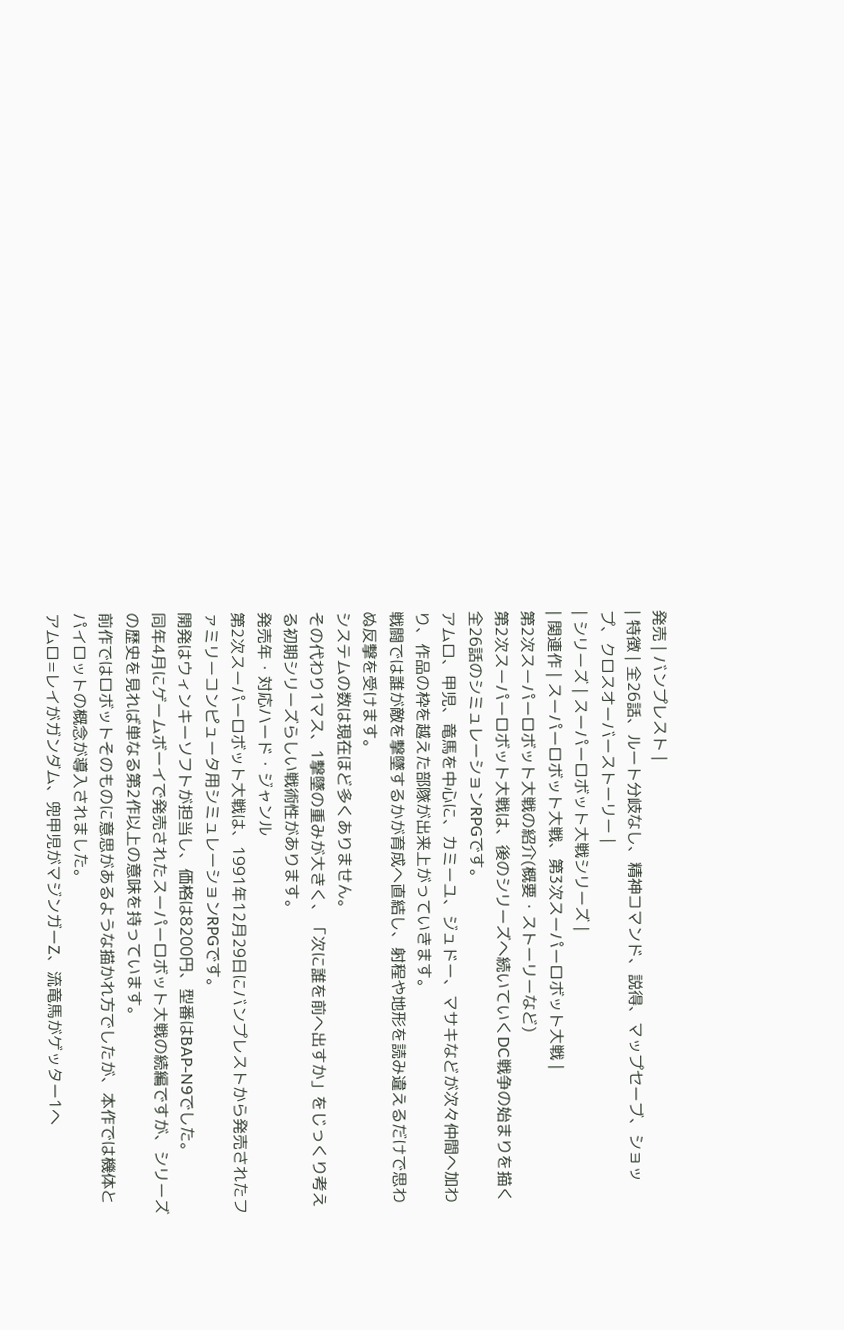発売 | バンプレスト |
| 特徴 | 全26話、ルート分岐なし、精神コマンド、説得、マップセーブ、ショップ、クロスオーバーストーリー |
| シリーズ | スーパーロボット大戦シリーズ |
| 関連作 | スーパーロボット大戦、第3次スーパーロボット大戦 |
第2次スーパーロボット大戦の紹介(概要・ストーリーなど)
第2次スーパーロボット大戦は、後のシリーズへ続いていくDC戦争の始まりを描く全26話のシミュレーションRPGです。
アムロ、甲児、竜馬を中心に、カミーユ、ジュドー、マサキなどが次々仲間へ加わり、作品の枠を越えた部隊が出来上がっていきます。
戦闘では誰が敵を撃墜するかが育成へ直結し、射程や地形を読み違えるだけで思わぬ反撃を受けます。
システムの数は現在ほど多くありません。
その代わり1マス、1撃墜の重みが大きく、「次に誰を前へ出すか」をじっくり考える初期シリーズらしい戦術性があります。
発売年・対応ハード・ジャンル
第2次スーパーロボット大戦は、1991年12月29日にバンプレストから発売されたファミリーコンピュータ用シミュレーションRPGです。
開発はウィンキーソフトが担当し、価格は8200円、型番はBAP-N9でした。
同年4月にゲームボーイで発売されたスーパーロボット大戦の続編ですが、シリーズの歴史を見れば単なる第2作以上の意味を持っています。
前作ではロボットそのものに意思があるような描かれ方でしたが、本作では機体とパイロットの概念が導入されました。
アムロ=レイがガンダム、兜甲児がマジンガーZ、流竜馬がゲッター1へ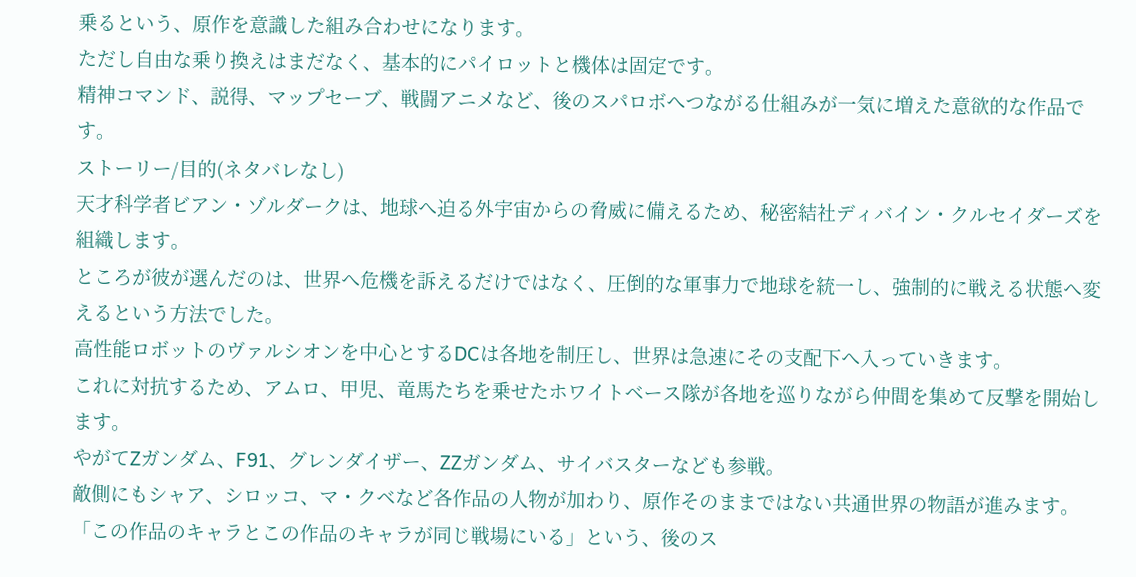乗るという、原作を意識した組み合わせになります。
ただし自由な乗り換えはまだなく、基本的にパイロットと機体は固定です。
精神コマンド、説得、マップセーブ、戦闘アニメなど、後のスパロボへつながる仕組みが一気に増えた意欲的な作品です。
ストーリー/目的(ネタバレなし)
天才科学者ビアン・ゾルダークは、地球へ迫る外宇宙からの脅威に備えるため、秘密結社ディバイン・クルセイダーズを組織します。
ところが彼が選んだのは、世界へ危機を訴えるだけではなく、圧倒的な軍事力で地球を統一し、強制的に戦える状態へ変えるという方法でした。
高性能ロボットのヴァルシオンを中心とするDCは各地を制圧し、世界は急速にその支配下へ入っていきます。
これに対抗するため、アムロ、甲児、竜馬たちを乗せたホワイトベース隊が各地を巡りながら仲間を集めて反撃を開始します。
やがてZガンダム、F91、グレンダイザー、ZZガンダム、サイバスターなども参戦。
敵側にもシャア、シロッコ、マ・クベなど各作品の人物が加わり、原作そのままではない共通世界の物語が進みます。
「この作品のキャラとこの作品のキャラが同じ戦場にいる」という、後のス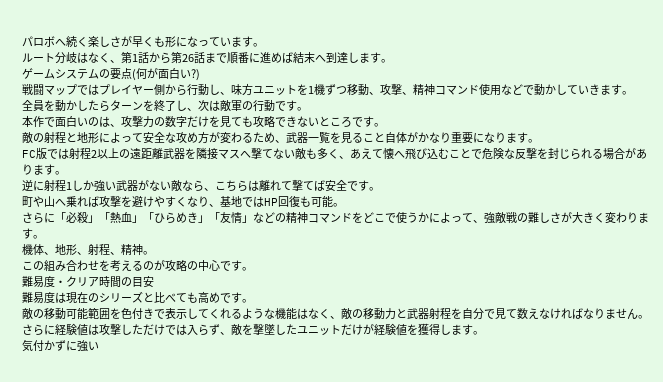パロボへ続く楽しさが早くも形になっています。
ルート分岐はなく、第1話から第26話まで順番に進めば結末へ到達します。
ゲームシステムの要点(何が面白い?)
戦闘マップではプレイヤー側から行動し、味方ユニットを1機ずつ移動、攻撃、精神コマンド使用などで動かしていきます。
全員を動かしたらターンを終了し、次は敵軍の行動です。
本作で面白いのは、攻撃力の数字だけを見ても攻略できないところです。
敵の射程と地形によって安全な攻め方が変わるため、武器一覧を見ること自体がかなり重要になります。
FC版では射程2以上の遠距離武器を隣接マスへ撃てない敵も多く、あえて懐へ飛び込むことで危険な反撃を封じられる場合があります。
逆に射程1しか強い武器がない敵なら、こちらは離れて撃てば安全です。
町や山へ乗れば攻撃を避けやすくなり、基地ではHP回復も可能。
さらに「必殺」「熱血」「ひらめき」「友情」などの精神コマンドをどこで使うかによって、強敵戦の難しさが大きく変わります。
機体、地形、射程、精神。
この組み合わせを考えるのが攻略の中心です。
難易度・クリア時間の目安
難易度は現在のシリーズと比べても高めです。
敵の移動可能範囲を色付きで表示してくれるような機能はなく、敵の移動力と武器射程を自分で見て数えなければなりません。
さらに経験値は攻撃しただけでは入らず、敵を撃墜したユニットだけが経験値を獲得します。
気付かずに強い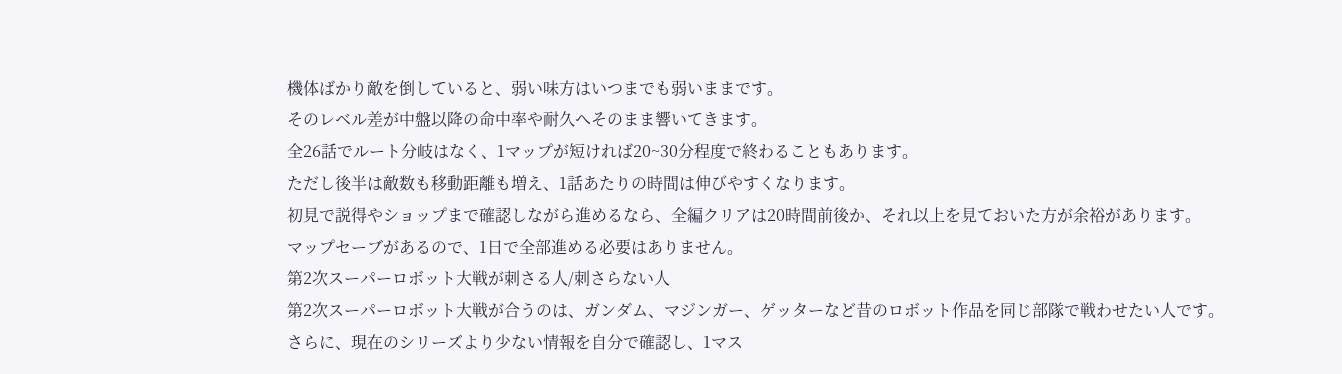機体ばかり敵を倒していると、弱い味方はいつまでも弱いままです。
そのレベル差が中盤以降の命中率や耐久へそのまま響いてきます。
全26話でルート分岐はなく、1マップが短ければ20~30分程度で終わることもあります。
ただし後半は敵数も移動距離も増え、1話あたりの時間は伸びやすくなります。
初見で説得やショップまで確認しながら進めるなら、全編クリアは20時間前後か、それ以上を見ておいた方が余裕があります。
マップセーブがあるので、1日で全部進める必要はありません。
第2次スーパーロボット大戦が刺さる人/刺さらない人
第2次スーパーロボット大戦が合うのは、ガンダム、マジンガー、ゲッターなど昔のロボット作品を同じ部隊で戦わせたい人です。
さらに、現在のシリーズより少ない情報を自分で確認し、1マス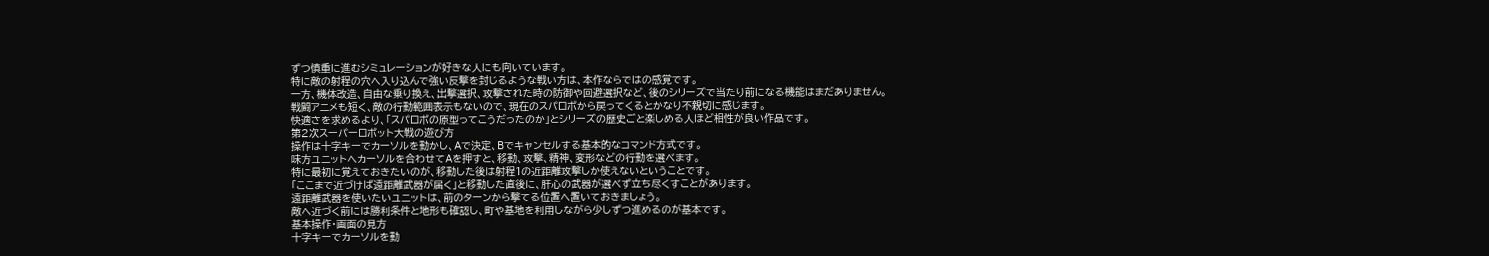ずつ慎重に進むシミュレーションが好きな人にも向いています。
特に敵の射程の穴へ入り込んで強い反撃を封じるような戦い方は、本作ならではの感覚です。
一方、機体改造、自由な乗り換え、出撃選択、攻撃された時の防御や回避選択など、後のシリーズで当たり前になる機能はまだありません。
戦闘アニメも短く、敵の行動範囲表示もないので、現在のスパロボから戻ってくるとかなり不親切に感じます。
快適さを求めるより、「スパロボの原型ってこうだったのか」とシリーズの歴史ごと楽しめる人ほど相性が良い作品です。
第2次スーパーロボット大戦の遊び方
操作は十字キーでカーソルを動かし、Aで決定、Bでキャンセルする基本的なコマンド方式です。
味方ユニットへカーソルを合わせてAを押すと、移動、攻撃、精神、変形などの行動を選べます。
特に最初に覚えておきたいのが、移動した後は射程1の近距離攻撃しか使えないということです。
「ここまで近づけば遠距離武器が届く」と移動した直後に、肝心の武器が選べず立ち尽くすことがあります。
遠距離武器を使いたいユニットは、前のターンから撃てる位置へ置いておきましょう。
敵へ近づく前には勝利条件と地形も確認し、町や基地を利用しながら少しずつ進めるのが基本です。
基本操作・画面の見方
十字キーでカーソルを動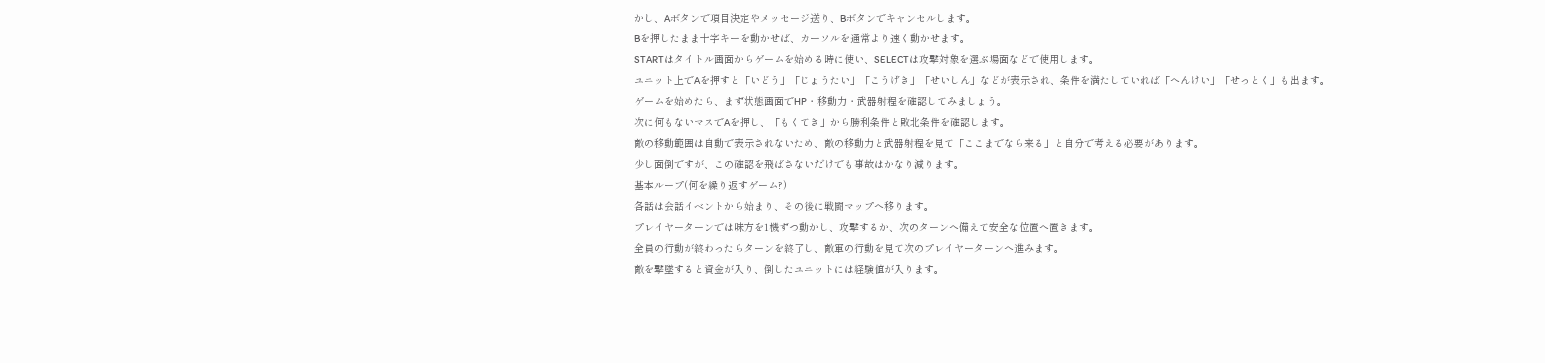かし、Aボタンで項目決定やメッセージ送り、Bボタンでキャンセルします。
Bを押したまま十字キーを動かせば、カーソルを通常より速く動かせます。
STARTはタイトル画面からゲームを始める時に使い、SELECTは攻撃対象を選ぶ場面などで使用します。
ユニット上でAを押すと「いどう」「じょうたい」「こうげき」「せいしん」などが表示され、条件を満たしていれば「へんけい」「せっとく」も出ます。
ゲームを始めたら、まず状態画面でHP・移動力・武器射程を確認してみましょう。
次に何もないマスでAを押し、「もくてき」から勝利条件と敗北条件を確認します。
敵の移動範囲は自動で表示されないため、敵の移動力と武器射程を見て「ここまでなら来る」と自分で考える必要があります。
少し面倒ですが、この確認を飛ばさないだけでも事故はかなり減ります。
基本ループ(何を繰り返すゲーム?)
各話は会話イベントから始まり、その後に戦闘マップへ移ります。
プレイヤーターンでは味方を1機ずつ動かし、攻撃するか、次のターンへ備えて安全な位置へ置きます。
全員の行動が終わったらターンを終了し、敵軍の行動を見て次のプレイヤーターンへ進みます。
敵を撃墜すると資金が入り、倒したユニットには経験値が入ります。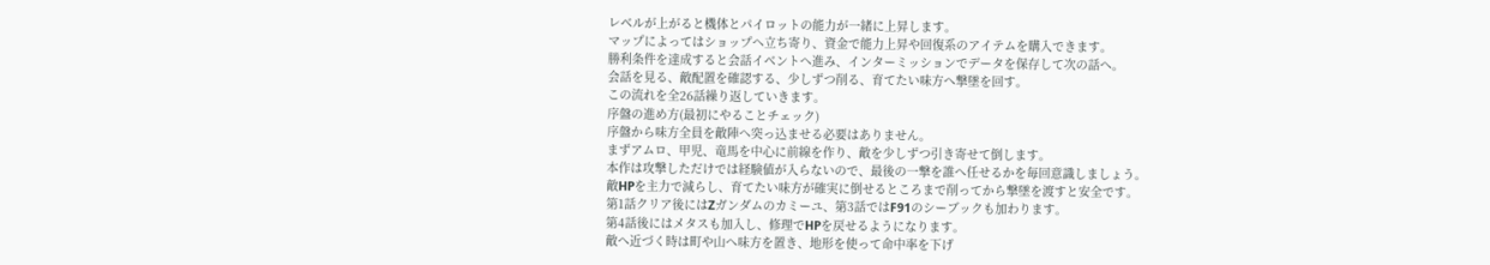レベルが上がると機体とパイロットの能力が一緒に上昇します。
マップによってはショップへ立ち寄り、資金で能力上昇や回復系のアイテムを購入できます。
勝利条件を達成すると会話イベントへ進み、インターミッションでデータを保存して次の話へ。
会話を見る、敵配置を確認する、少しずつ削る、育てたい味方へ撃墜を回す。
この流れを全26話繰り返していきます。
序盤の進め方(最初にやることチェック)
序盤から味方全員を敵陣へ突っ込ませる必要はありません。
まずアムロ、甲児、竜馬を中心に前線を作り、敵を少しずつ引き寄せて倒します。
本作は攻撃しただけでは経験値が入らないので、最後の一撃を誰へ任せるかを毎回意識しましょう。
敵HPを主力で減らし、育てたい味方が確実に倒せるところまで削ってから撃墜を渡すと安全です。
第1話クリア後にはZガンダムのカミーユ、第3話ではF91のシーブックも加わります。
第4話後にはメタスも加入し、修理でHPを戻せるようになります。
敵へ近づく時は町や山へ味方を置き、地形を使って命中率を下げ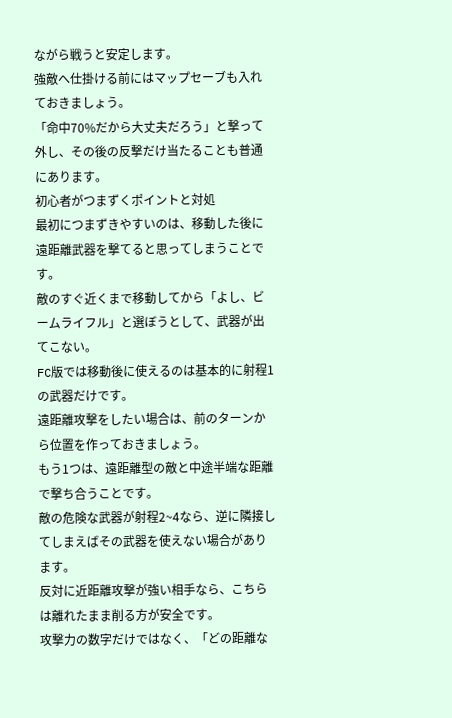ながら戦うと安定します。
強敵へ仕掛ける前にはマップセーブも入れておきましょう。
「命中70%だから大丈夫だろう」と撃って外し、その後の反撃だけ当たることも普通にあります。
初心者がつまずくポイントと対処
最初につまずきやすいのは、移動した後に遠距離武器を撃てると思ってしまうことです。
敵のすぐ近くまで移動してから「よし、ビームライフル」と選ぼうとして、武器が出てこない。
FC版では移動後に使えるのは基本的に射程1の武器だけです。
遠距離攻撃をしたい場合は、前のターンから位置を作っておきましょう。
もう1つは、遠距離型の敵と中途半端な距離で撃ち合うことです。
敵の危険な武器が射程2~4なら、逆に隣接してしまえばその武器を使えない場合があります。
反対に近距離攻撃が強い相手なら、こちらは離れたまま削る方が安全です。
攻撃力の数字だけではなく、「どの距離な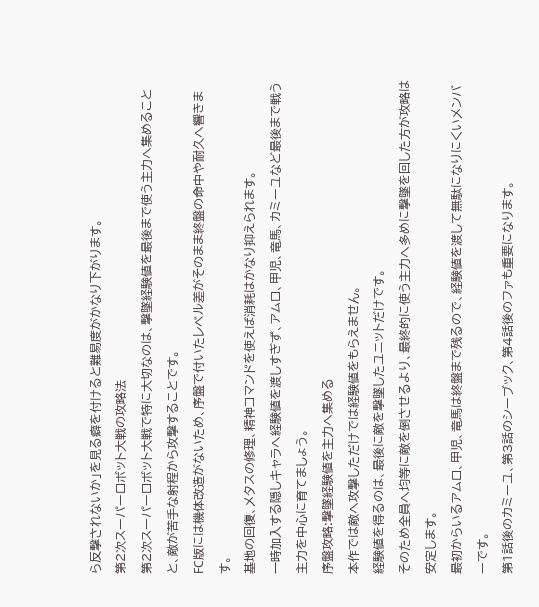ら反撃されないか」を見る癖を付けると難易度がかなり下がります。
第2次スーパーロボット大戦の攻略法
第2次スーパーロボット大戦で特に大切なのは、撃墜経験値を最後まで使う主力へ集めることと、敵が苦手な射程から攻撃することです。
FC版には機体改造がないため、序盤で付いたレベル差がそのまま終盤の命中や耐久へ響きます。
基地の回復、メタスの修理、精神コマンドを使えば消耗はかなり抑えられます。
一時加入する隠しキャラへ経験値を渡しすぎず、アムロ、甲児、竜馬、カミーユなど最後まで戦う主力を中心に育てましょう。
序盤攻略:撃墜経験値を主力へ集める
本作では敵へ攻撃しただけでは経験値をもらえません。
経験値を得るのは、最後に敵を撃墜したユニットだけです。
そのため全員へ均等に敵を倒させるより、最終的に使う主力へ多めに撃墜を回した方が攻略は安定します。
最初からいるアムロ、甲児、竜馬は終盤まで残るので、経験値を渡して無駄になりにくいメンバーです。
第1話後のカミーユ、第3話のシーブック、第4話後のファも重要になります。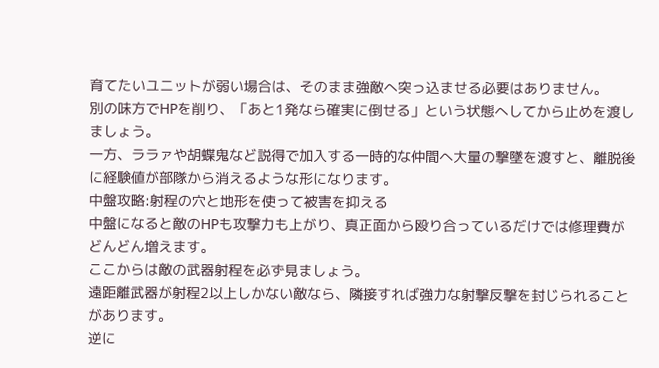育てたいユニットが弱い場合は、そのまま強敵へ突っ込ませる必要はありません。
別の味方でHPを削り、「あと1発なら確実に倒せる」という状態へしてから止めを渡しましょう。
一方、ララァや胡蝶鬼など説得で加入する一時的な仲間へ大量の撃墜を渡すと、離脱後に経験値が部隊から消えるような形になります。
中盤攻略:射程の穴と地形を使って被害を抑える
中盤になると敵のHPも攻撃力も上がり、真正面から殴り合っているだけでは修理費がどんどん増えます。
ここからは敵の武器射程を必ず見ましょう。
遠距離武器が射程2以上しかない敵なら、隣接すれば強力な射撃反撃を封じられることがあります。
逆に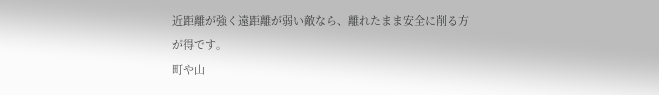近距離が強く遠距離が弱い敵なら、離れたまま安全に削る方が得です。
町や山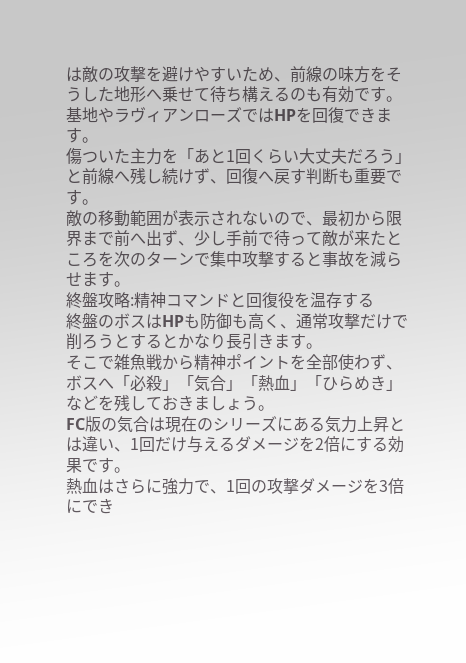は敵の攻撃を避けやすいため、前線の味方をそうした地形へ乗せて待ち構えるのも有効です。
基地やラヴィアンローズではHPを回復できます。
傷ついた主力を「あと1回くらい大丈夫だろう」と前線へ残し続けず、回復へ戻す判断も重要です。
敵の移動範囲が表示されないので、最初から限界まで前へ出ず、少し手前で待って敵が来たところを次のターンで集中攻撃すると事故を減らせます。
終盤攻略:精神コマンドと回復役を温存する
終盤のボスはHPも防御も高く、通常攻撃だけで削ろうとするとかなり長引きます。
そこで雑魚戦から精神ポイントを全部使わず、ボスへ「必殺」「気合」「熱血」「ひらめき」などを残しておきましょう。
FC版の気合は現在のシリーズにある気力上昇とは違い、1回だけ与えるダメージを2倍にする効果です。
熱血はさらに強力で、1回の攻撃ダメージを3倍にでき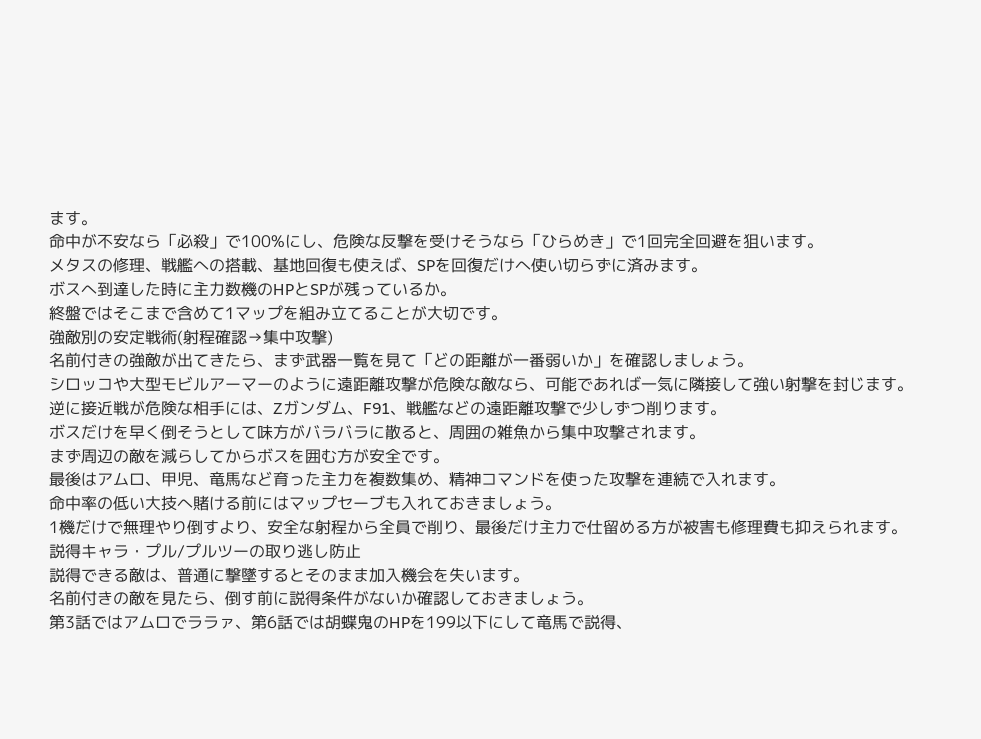ます。
命中が不安なら「必殺」で100%にし、危険な反撃を受けそうなら「ひらめき」で1回完全回避を狙います。
メタスの修理、戦艦への搭載、基地回復も使えば、SPを回復だけへ使い切らずに済みます。
ボスへ到達した時に主力数機のHPとSPが残っているか。
終盤ではそこまで含めて1マップを組み立てることが大切です。
強敵別の安定戦術(射程確認→集中攻撃)
名前付きの強敵が出てきたら、まず武器一覧を見て「どの距離が一番弱いか」を確認しましょう。
シロッコや大型モビルアーマーのように遠距離攻撃が危険な敵なら、可能であれば一気に隣接して強い射撃を封じます。
逆に接近戦が危険な相手には、Zガンダム、F91、戦艦などの遠距離攻撃で少しずつ削ります。
ボスだけを早く倒そうとして味方がバラバラに散ると、周囲の雑魚から集中攻撃されます。
まず周辺の敵を減らしてからボスを囲む方が安全です。
最後はアムロ、甲児、竜馬など育った主力を複数集め、精神コマンドを使った攻撃を連続で入れます。
命中率の低い大技へ賭ける前にはマップセーブも入れておきましょう。
1機だけで無理やり倒すより、安全な射程から全員で削り、最後だけ主力で仕留める方が被害も修理費も抑えられます。
説得キャラ・プル/プルツーの取り逃し防止
説得できる敵は、普通に撃墜するとそのまま加入機会を失います。
名前付きの敵を見たら、倒す前に説得条件がないか確認しておきましょう。
第3話ではアムロでララァ、第6話では胡蝶鬼のHPを199以下にして竜馬で説得、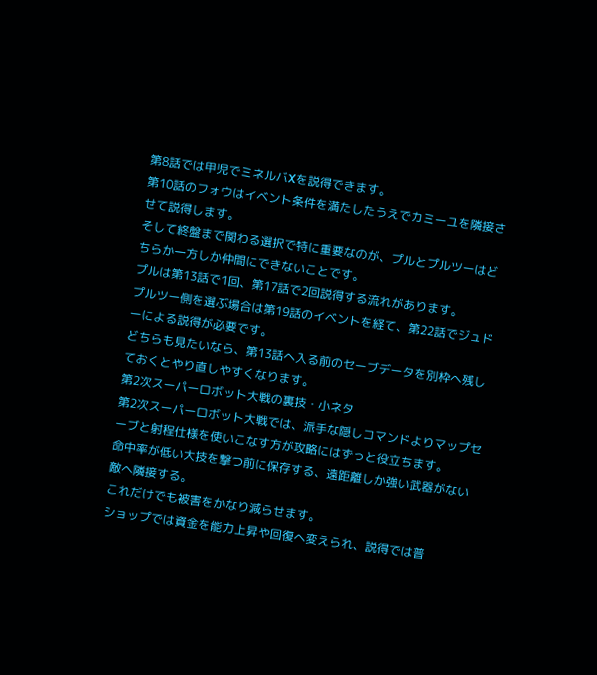第8話では甲児でミネルバXを説得できます。
第10話のフォウはイベント条件を満たしたうえでカミーユを隣接させて説得します。
そして終盤まで関わる選択で特に重要なのが、プルとプルツーはどちらか一方しか仲間にできないことです。
プルは第13話で1回、第17話で2回説得する流れがあります。
プルツー側を選ぶ場合は第19話のイベントを経て、第22話でジュドーによる説得が必要です。
どちらも見たいなら、第13話へ入る前のセーブデータを別枠へ残しておくとやり直しやすくなります。
第2次スーパーロボット大戦の裏技・小ネタ
第2次スーパーロボット大戦では、派手な隠しコマンドよりマップセーブと射程仕様を使いこなす方が攻略にはずっと役立ちます。
命中率が低い大技を撃つ前に保存する、遠距離しか強い武器がない敵へ隣接する。
これだけでも被害をかなり減らせます。
ショップでは資金を能力上昇や回復へ変えられ、説得では普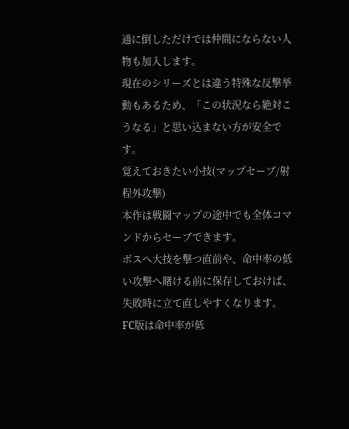通に倒しただけでは仲間にならない人物も加入します。
現在のシリーズとは違う特殊な反撃挙動もあるため、「この状況なら絶対こうなる」と思い込まない方が安全です。
覚えておきたい小技(マップセーブ/射程外攻撃)
本作は戦闘マップの途中でも全体コマンドからセーブできます。
ボスへ大技を撃つ直前や、命中率の低い攻撃へ賭ける前に保存しておけば、失敗時に立て直しやすくなります。
FC版は命中率が低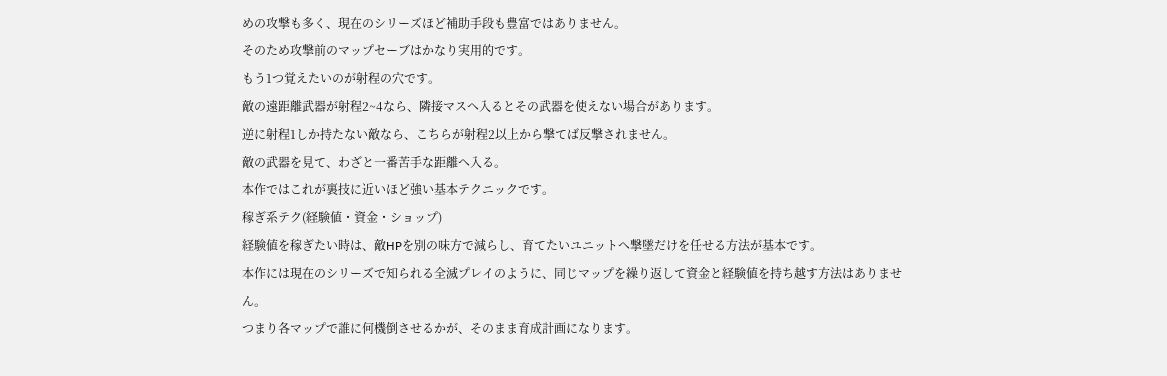めの攻撃も多く、現在のシリーズほど補助手段も豊富ではありません。
そのため攻撃前のマップセーブはかなり実用的です。
もう1つ覚えたいのが射程の穴です。
敵の遠距離武器が射程2~4なら、隣接マスへ入るとその武器を使えない場合があります。
逆に射程1しか持たない敵なら、こちらが射程2以上から撃てば反撃されません。
敵の武器を見て、わざと一番苦手な距離へ入る。
本作ではこれが裏技に近いほど強い基本テクニックです。
稼ぎ系テク(経験値・資金・ショップ)
経験値を稼ぎたい時は、敵HPを別の味方で減らし、育てたいユニットへ撃墜だけを任せる方法が基本です。
本作には現在のシリーズで知られる全滅プレイのように、同じマップを繰り返して資金と経験値を持ち越す方法はありません。
つまり各マップで誰に何機倒させるかが、そのまま育成計画になります。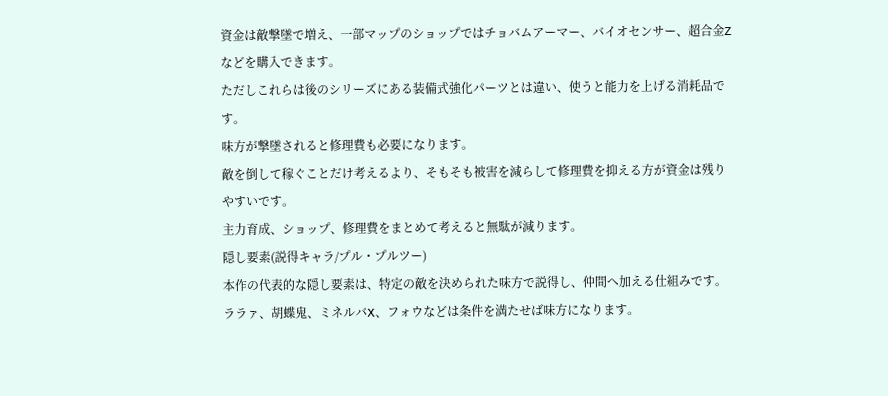資金は敵撃墜で増え、一部マップのショップではチョバムアーマー、バイオセンサー、超合金Zなどを購入できます。
ただしこれらは後のシリーズにある装備式強化パーツとは違い、使うと能力を上げる消耗品です。
味方が撃墜されると修理費も必要になります。
敵を倒して稼ぐことだけ考えるより、そもそも被害を減らして修理費を抑える方が資金は残りやすいです。
主力育成、ショップ、修理費をまとめて考えると無駄が減ります。
隠し要素(説得キャラ/プル・プルツー)
本作の代表的な隠し要素は、特定の敵を決められた味方で説得し、仲間へ加える仕組みです。
ララァ、胡蝶鬼、ミネルバX、フォウなどは条件を満たせば味方になります。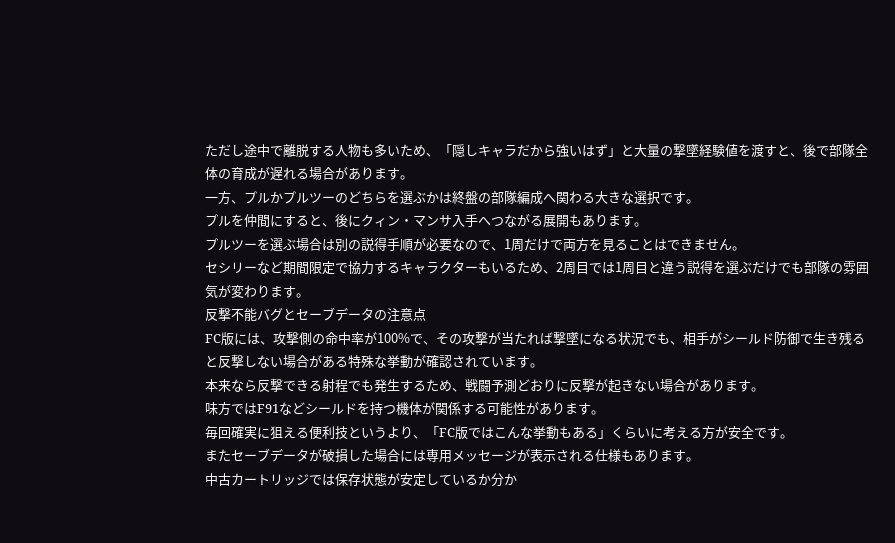ただし途中で離脱する人物も多いため、「隠しキャラだから強いはず」と大量の撃墜経験値を渡すと、後で部隊全体の育成が遅れる場合があります。
一方、プルかプルツーのどちらを選ぶかは終盤の部隊編成へ関わる大きな選択です。
プルを仲間にすると、後にクィン・マンサ入手へつながる展開もあります。
プルツーを選ぶ場合は別の説得手順が必要なので、1周だけで両方を見ることはできません。
セシリーなど期間限定で協力するキャラクターもいるため、2周目では1周目と違う説得を選ぶだけでも部隊の雰囲気が変わります。
反撃不能バグとセーブデータの注意点
FC版には、攻撃側の命中率が100%で、その攻撃が当たれば撃墜になる状況でも、相手がシールド防御で生き残ると反撃しない場合がある特殊な挙動が確認されています。
本来なら反撃できる射程でも発生するため、戦闘予測どおりに反撃が起きない場合があります。
味方ではF91などシールドを持つ機体が関係する可能性があります。
毎回確実に狙える便利技というより、「FC版ではこんな挙動もある」くらいに考える方が安全です。
またセーブデータが破損した場合には専用メッセージが表示される仕様もあります。
中古カートリッジでは保存状態が安定しているか分か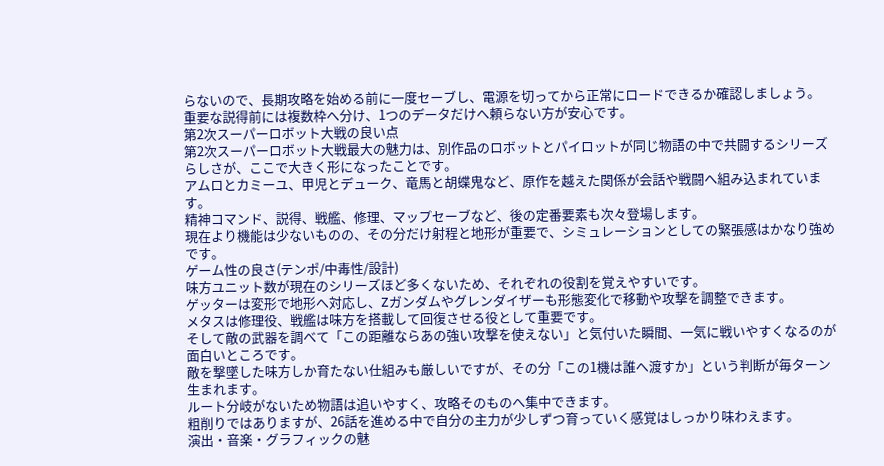らないので、長期攻略を始める前に一度セーブし、電源を切ってから正常にロードできるか確認しましょう。
重要な説得前には複数枠へ分け、1つのデータだけへ頼らない方が安心です。
第2次スーパーロボット大戦の良い点
第2次スーパーロボット大戦最大の魅力は、別作品のロボットとパイロットが同じ物語の中で共闘するシリーズらしさが、ここで大きく形になったことです。
アムロとカミーユ、甲児とデューク、竜馬と胡蝶鬼など、原作を越えた関係が会話や戦闘へ組み込まれています。
精神コマンド、説得、戦艦、修理、マップセーブなど、後の定番要素も次々登場します。
現在より機能は少ないものの、その分だけ射程と地形が重要で、シミュレーションとしての緊張感はかなり強めです。
ゲーム性の良さ(テンポ/中毒性/設計)
味方ユニット数が現在のシリーズほど多くないため、それぞれの役割を覚えやすいです。
ゲッターは変形で地形へ対応し、Zガンダムやグレンダイザーも形態変化で移動や攻撃を調整できます。
メタスは修理役、戦艦は味方を搭載して回復させる役として重要です。
そして敵の武器を調べて「この距離ならあの強い攻撃を使えない」と気付いた瞬間、一気に戦いやすくなるのが面白いところです。
敵を撃墜した味方しか育たない仕組みも厳しいですが、その分「この1機は誰へ渡すか」という判断が毎ターン生まれます。
ルート分岐がないため物語は追いやすく、攻略そのものへ集中できます。
粗削りではありますが、26話を進める中で自分の主力が少しずつ育っていく感覚はしっかり味わえます。
演出・音楽・グラフィックの魅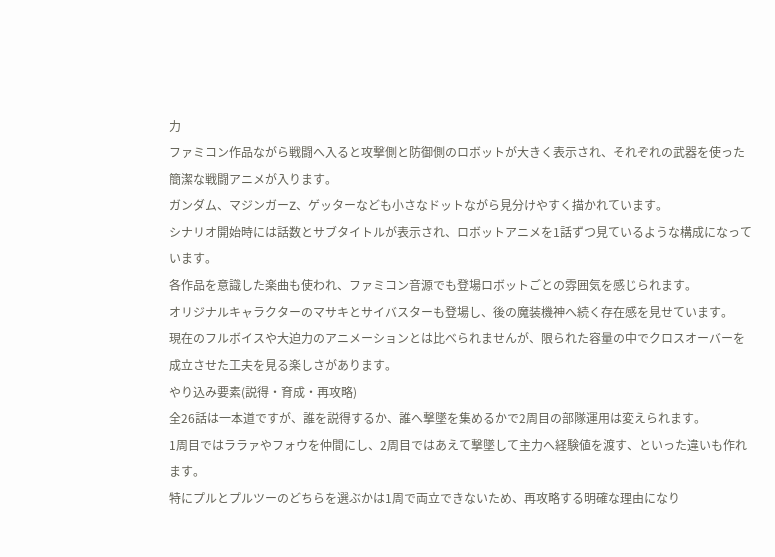力
ファミコン作品ながら戦闘へ入ると攻撃側と防御側のロボットが大きく表示され、それぞれの武器を使った簡潔な戦闘アニメが入ります。
ガンダム、マジンガーZ、ゲッターなども小さなドットながら見分けやすく描かれています。
シナリオ開始時には話数とサブタイトルが表示され、ロボットアニメを1話ずつ見ているような構成になっています。
各作品を意識した楽曲も使われ、ファミコン音源でも登場ロボットごとの雰囲気を感じられます。
オリジナルキャラクターのマサキとサイバスターも登場し、後の魔装機神へ続く存在感を見せています。
現在のフルボイスや大迫力のアニメーションとは比べられませんが、限られた容量の中でクロスオーバーを成立させた工夫を見る楽しさがあります。
やり込み要素(説得・育成・再攻略)
全26話は一本道ですが、誰を説得するか、誰へ撃墜を集めるかで2周目の部隊運用は変えられます。
1周目ではララァやフォウを仲間にし、2周目ではあえて撃墜して主力へ経験値を渡す、といった違いも作れます。
特にプルとプルツーのどちらを選ぶかは1周で両立できないため、再攻略する明確な理由になり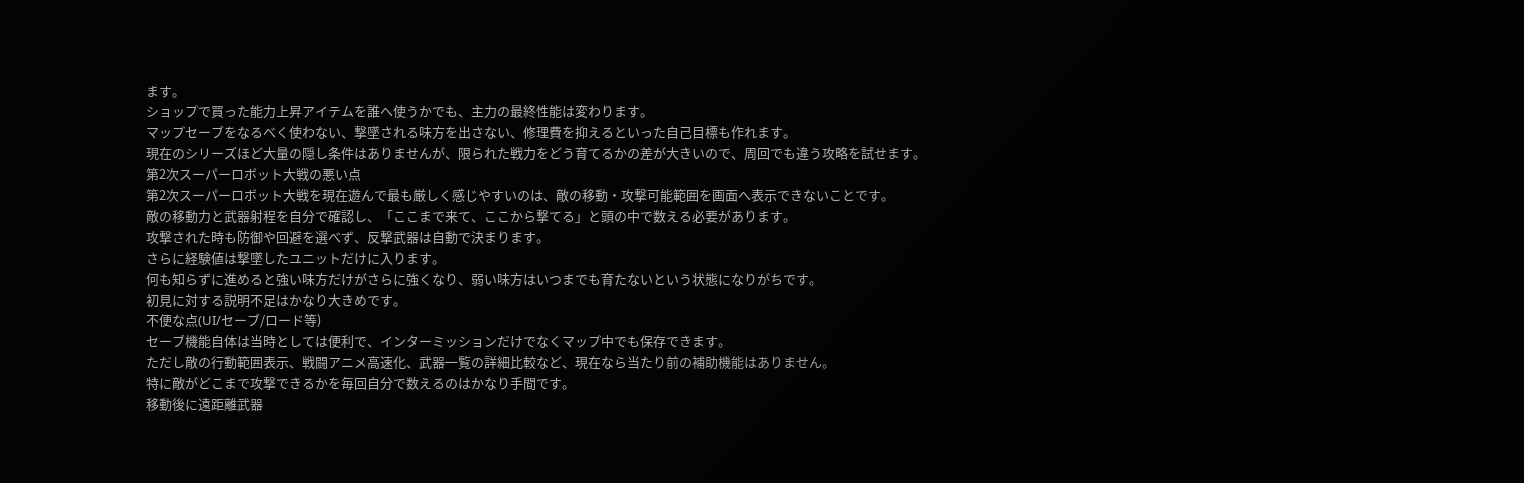ます。
ショップで買った能力上昇アイテムを誰へ使うかでも、主力の最終性能は変わります。
マップセーブをなるべく使わない、撃墜される味方を出さない、修理費を抑えるといった自己目標も作れます。
現在のシリーズほど大量の隠し条件はありませんが、限られた戦力をどう育てるかの差が大きいので、周回でも違う攻略を試せます。
第2次スーパーロボット大戦の悪い点
第2次スーパーロボット大戦を現在遊んで最も厳しく感じやすいのは、敵の移動・攻撃可能範囲を画面へ表示できないことです。
敵の移動力と武器射程を自分で確認し、「ここまで来て、ここから撃てる」と頭の中で数える必要があります。
攻撃された時も防御や回避を選べず、反撃武器は自動で決まります。
さらに経験値は撃墜したユニットだけに入ります。
何も知らずに進めると強い味方だけがさらに強くなり、弱い味方はいつまでも育たないという状態になりがちです。
初見に対する説明不足はかなり大きめです。
不便な点(UI/セーブ/ロード等)
セーブ機能自体は当時としては便利で、インターミッションだけでなくマップ中でも保存できます。
ただし敵の行動範囲表示、戦闘アニメ高速化、武器一覧の詳細比較など、現在なら当たり前の補助機能はありません。
特に敵がどこまで攻撃できるかを毎回自分で数えるのはかなり手間です。
移動後に遠距離武器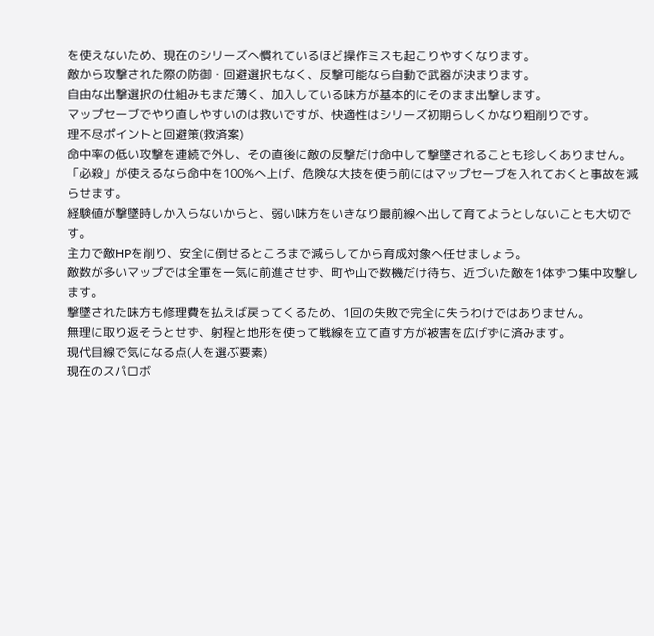を使えないため、現在のシリーズへ慣れているほど操作ミスも起こりやすくなります。
敵から攻撃された際の防御・回避選択もなく、反撃可能なら自動で武器が決まります。
自由な出撃選択の仕組みもまだ薄く、加入している味方が基本的にそのまま出撃します。
マップセーブでやり直しやすいのは救いですが、快適性はシリーズ初期らしくかなり粗削りです。
理不尽ポイントと回避策(救済案)
命中率の低い攻撃を連続で外し、その直後に敵の反撃だけ命中して撃墜されることも珍しくありません。
「必殺」が使えるなら命中を100%へ上げ、危険な大技を使う前にはマップセーブを入れておくと事故を減らせます。
経験値が撃墜時しか入らないからと、弱い味方をいきなり最前線へ出して育てようとしないことも大切です。
主力で敵HPを削り、安全に倒せるところまで減らしてから育成対象へ任せましょう。
敵数が多いマップでは全軍を一気に前進させず、町や山で数機だけ待ち、近づいた敵を1体ずつ集中攻撃します。
撃墜された味方も修理費を払えば戻ってくるため、1回の失敗で完全に失うわけではありません。
無理に取り返そうとせず、射程と地形を使って戦線を立て直す方が被害を広げずに済みます。
現代目線で気になる点(人を選ぶ要素)
現在のスパロボ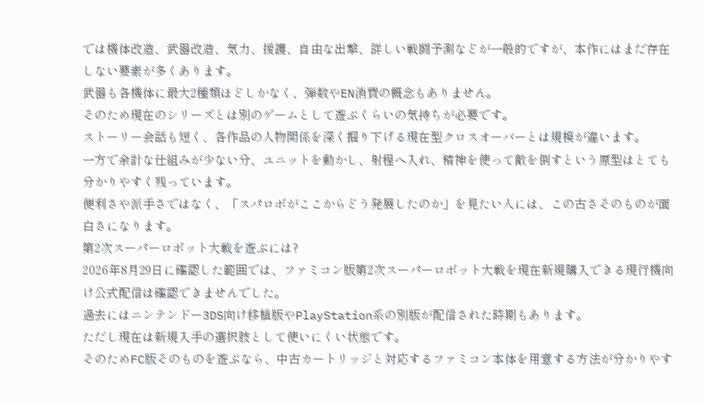では機体改造、武器改造、気力、援護、自由な出撃、詳しい戦闘予測などが一般的ですが、本作にはまだ存在しない要素が多くあります。
武器も各機体に最大2種類ほどしかなく、弾数やEN消費の概念もありません。
そのため現在のシリーズとは別のゲームとして遊ぶくらいの気持ちが必要です。
ストーリー会話も短く、各作品の人物関係を深く掘り下げる現在型クロスオーバーとは規模が違います。
一方で余計な仕組みが少ない分、ユニットを動かし、射程へ入れ、精神を使って敵を倒すという原型はとても分かりやすく残っています。
便利さや派手さではなく、「スパロボがここからどう発展したのか」を見たい人には、この古さそのものが面白さになります。
第2次スーパーロボット大戦を遊ぶには?
2026年8月29日に確認した範囲では、ファミコン版第2次スーパーロボット大戦を現在新規購入できる現行機向け公式配信は確認できませんでした。
過去にはニンテンドー3DS向け移植版やPlayStation系の別版が配信された時期もあります。
ただし現在は新規入手の選択肢として使いにくい状態です。
そのためFC版そのものを遊ぶなら、中古カートリッジと対応するファミコン本体を用意する方法が分かりやす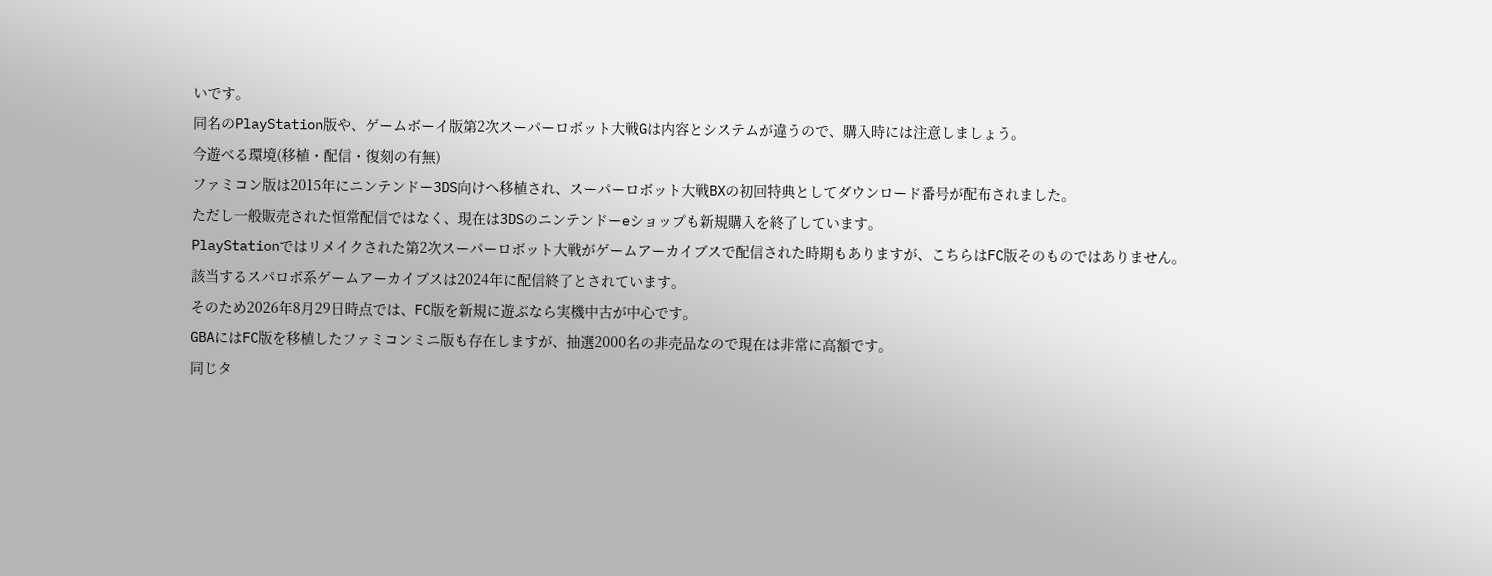いです。
同名のPlayStation版や、ゲームボーイ版第2次スーパーロボット大戦Gは内容とシステムが違うので、購入時には注意しましょう。
今遊べる環境(移植・配信・復刻の有無)
ファミコン版は2015年にニンテンドー3DS向けへ移植され、スーパーロボット大戦BXの初回特典としてダウンロード番号が配布されました。
ただし一般販売された恒常配信ではなく、現在は3DSのニンテンドーeショップも新規購入を終了しています。
PlayStationではリメイクされた第2次スーパーロボット大戦がゲームアーカイブスで配信された時期もありますが、こちらはFC版そのものではありません。
該当するスパロボ系ゲームアーカイブスは2024年に配信終了とされています。
そのため2026年8月29日時点では、FC版を新規に遊ぶなら実機中古が中心です。
GBAにはFC版を移植したファミコンミニ版も存在しますが、抽選2000名の非売品なので現在は非常に高額です。
同じタ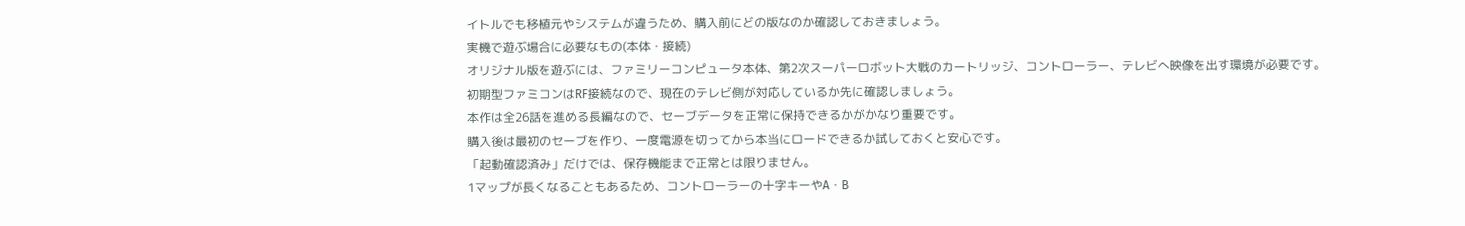イトルでも移植元やシステムが違うため、購入前にどの版なのか確認しておきましょう。
実機で遊ぶ場合に必要なもの(本体・接続)
オリジナル版を遊ぶには、ファミリーコンピュータ本体、第2次スーパーロボット大戦のカートリッジ、コントローラー、テレビへ映像を出す環境が必要です。
初期型ファミコンはRF接続なので、現在のテレビ側が対応しているか先に確認しましょう。
本作は全26話を進める長編なので、セーブデータを正常に保持できるかがかなり重要です。
購入後は最初のセーブを作り、一度電源を切ってから本当にロードできるか試しておくと安心です。
「起動確認済み」だけでは、保存機能まで正常とは限りません。
1マップが長くなることもあるため、コントローラーの十字キーやA・B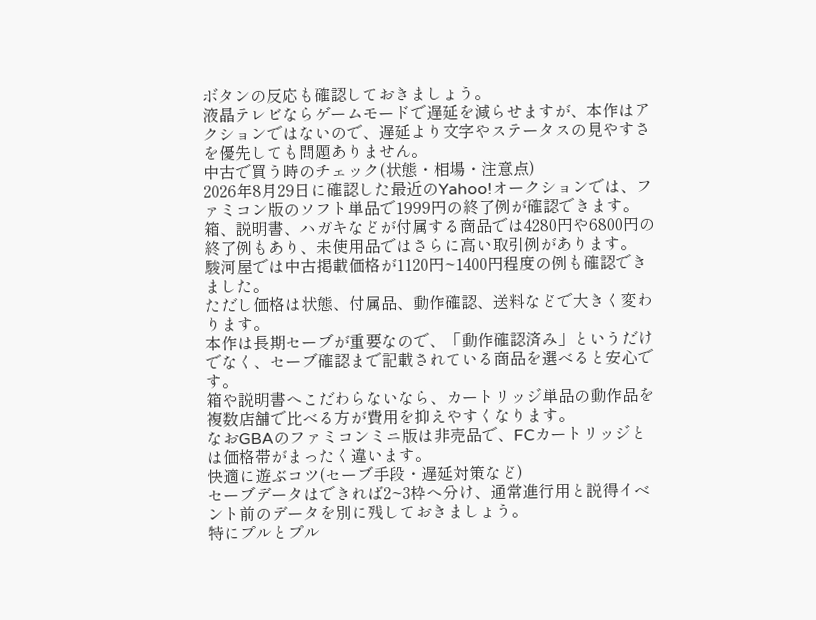ボタンの反応も確認しておきましょう。
液晶テレビならゲームモードで遅延を減らせますが、本作はアクションではないので、遅延より文字やステータスの見やすさを優先しても問題ありません。
中古で買う時のチェック(状態・相場・注意点)
2026年8月29日に確認した最近のYahoo!オークションでは、ファミコン版のソフト単品で1999円の終了例が確認できます。
箱、説明書、ハガキなどが付属する商品では4280円や6800円の終了例もあり、未使用品ではさらに高い取引例があります。
駿河屋では中古掲載価格が1120円~1400円程度の例も確認できました。
ただし価格は状態、付属品、動作確認、送料などで大きく変わります。
本作は長期セーブが重要なので、「動作確認済み」というだけでなく、セーブ確認まで記載されている商品を選べると安心です。
箱や説明書へこだわらないなら、カートリッジ単品の動作品を複数店舗で比べる方が費用を抑えやすくなります。
なおGBAのファミコンミニ版は非売品で、FCカートリッジとは価格帯がまったく違います。
快適に遊ぶコツ(セーブ手段・遅延対策など)
セーブデータはできれば2~3枠へ分け、通常進行用と説得イベント前のデータを別に残しておきましょう。
特にプルとプル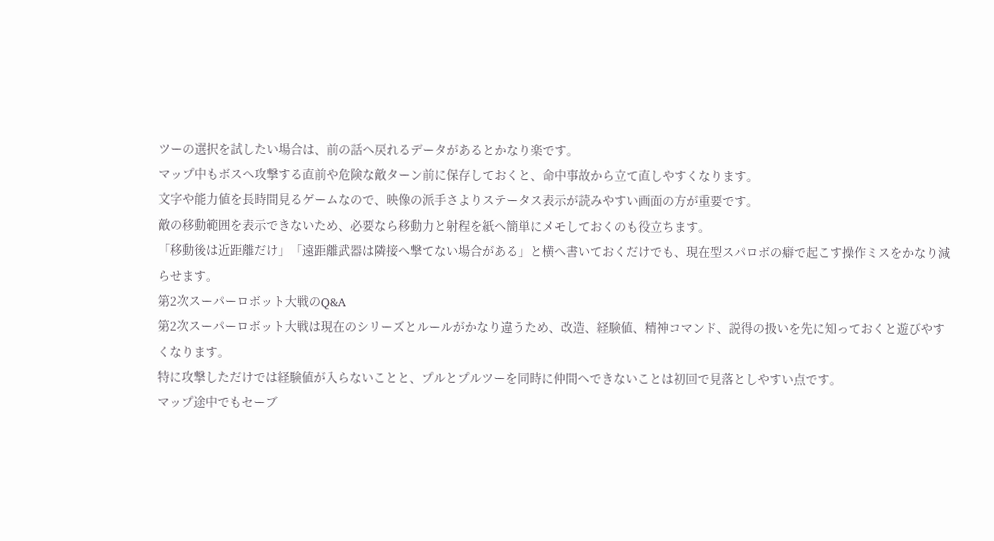ツーの選択を試したい場合は、前の話へ戻れるデータがあるとかなり楽です。
マップ中もボスへ攻撃する直前や危険な敵ターン前に保存しておくと、命中事故から立て直しやすくなります。
文字や能力値を長時間見るゲームなので、映像の派手さよりステータス表示が読みやすい画面の方が重要です。
敵の移動範囲を表示できないため、必要なら移動力と射程を紙へ簡単にメモしておくのも役立ちます。
「移動後は近距離だけ」「遠距離武器は隣接へ撃てない場合がある」と横へ書いておくだけでも、現在型スパロボの癖で起こす操作ミスをかなり減らせます。
第2次スーパーロボット大戦のQ&A
第2次スーパーロボット大戦は現在のシリーズとルールがかなり違うため、改造、経験値、精神コマンド、説得の扱いを先に知っておくと遊びやすくなります。
特に攻撃しただけでは経験値が入らないことと、プルとプルツーを同時に仲間へできないことは初回で見落としやすい点です。
マップ途中でもセーブ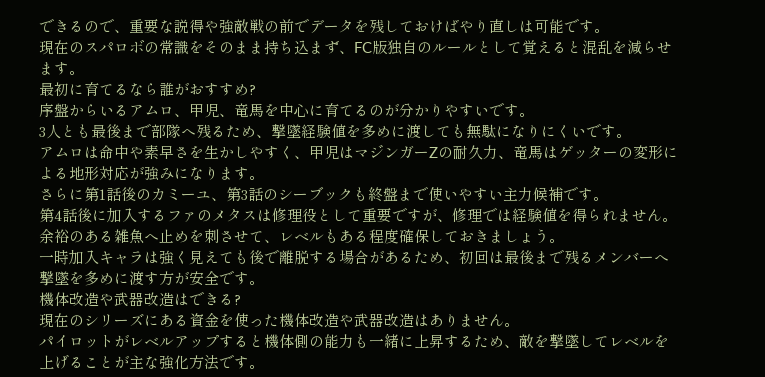できるので、重要な説得や強敵戦の前でデータを残しておけばやり直しは可能です。
現在のスパロボの常識をそのまま持ち込まず、FC版独自のルールとして覚えると混乱を減らせます。
最初に育てるなら誰がおすすめ?
序盤からいるアムロ、甲児、竜馬を中心に育てるのが分かりやすいです。
3人とも最後まで部隊へ残るため、撃墜経験値を多めに渡しても無駄になりにくいです。
アムロは命中や素早さを生かしやすく、甲児はマジンガーZの耐久力、竜馬はゲッターの変形による地形対応が強みになります。
さらに第1話後のカミーユ、第3話のシーブックも終盤まで使いやすい主力候補です。
第4話後に加入するファのメタスは修理役として重要ですが、修理では経験値を得られません。
余裕のある雑魚へ止めを刺させて、レベルもある程度確保しておきましょう。
一時加入キャラは強く見えても後で離脱する場合があるため、初回は最後まで残るメンバーへ撃墜を多めに渡す方が安全です。
機体改造や武器改造はできる?
現在のシリーズにある資金を使った機体改造や武器改造はありません。
パイロットがレベルアップすると機体側の能力も一緒に上昇するため、敵を撃墜してレベルを上げることが主な強化方法です。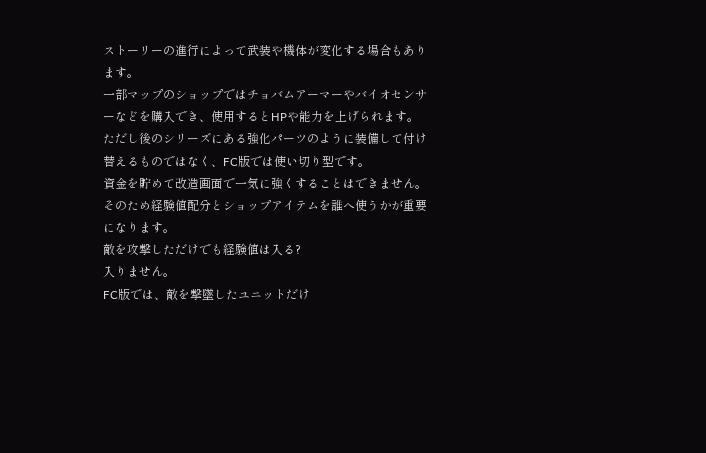ストーリーの進行によって武装や機体が変化する場合もあります。
一部マップのショップではチョバムアーマーやバイオセンサーなどを購入でき、使用するとHPや能力を上げられます。
ただし後のシリーズにある強化パーツのように装備して付け替えるものではなく、FC版では使い切り型です。
資金を貯めて改造画面で一気に強くすることはできません。
そのため経験値配分とショップアイテムを誰へ使うかが重要になります。
敵を攻撃しただけでも経験値は入る?
入りません。
FC版では、敵を撃墜したユニットだけ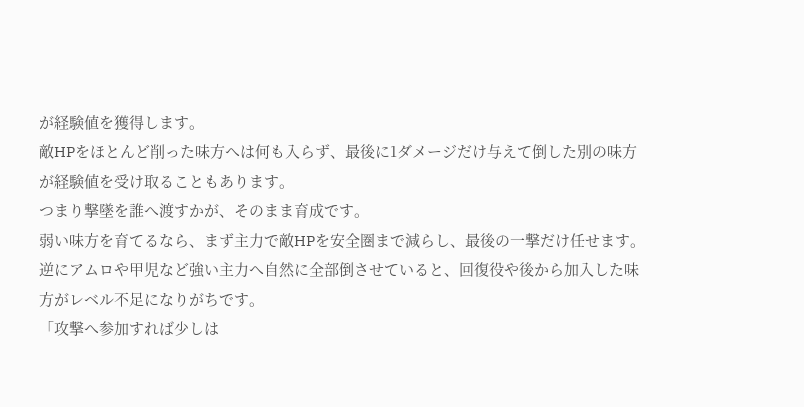が経験値を獲得します。
敵HPをほとんど削った味方へは何も入らず、最後に1ダメージだけ与えて倒した別の味方が経験値を受け取ることもあります。
つまり撃墜を誰へ渡すかが、そのまま育成です。
弱い味方を育てるなら、まず主力で敵HPを安全圏まで減らし、最後の一撃だけ任せます。
逆にアムロや甲児など強い主力へ自然に全部倒させていると、回復役や後から加入した味方がレベル不足になりがちです。
「攻撃へ参加すれば少しは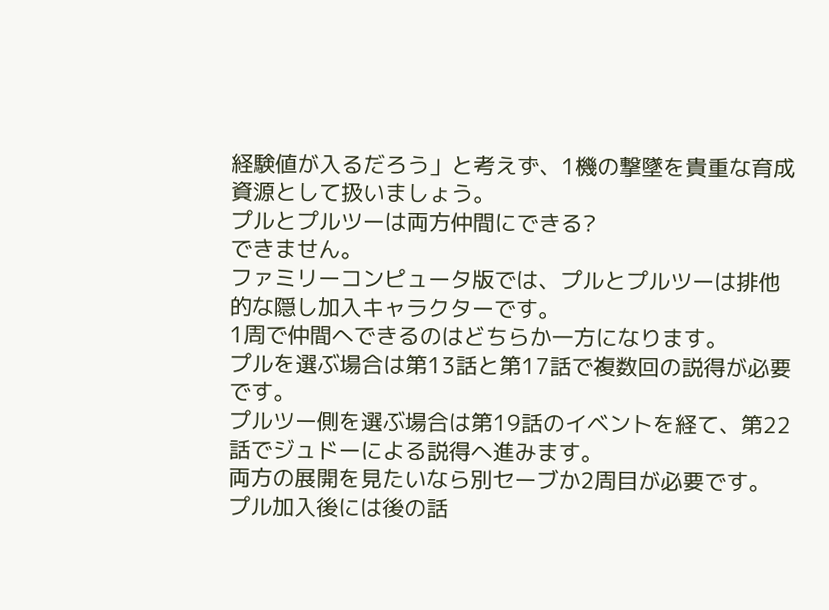経験値が入るだろう」と考えず、1機の撃墜を貴重な育成資源として扱いましょう。
プルとプルツーは両方仲間にできる?
できません。
ファミリーコンピュータ版では、プルとプルツーは排他的な隠し加入キャラクターです。
1周で仲間へできるのはどちらか一方になります。
プルを選ぶ場合は第13話と第17話で複数回の説得が必要です。
プルツー側を選ぶ場合は第19話のイベントを経て、第22話でジュドーによる説得へ進みます。
両方の展開を見たいなら別セーブか2周目が必要です。
プル加入後には後の話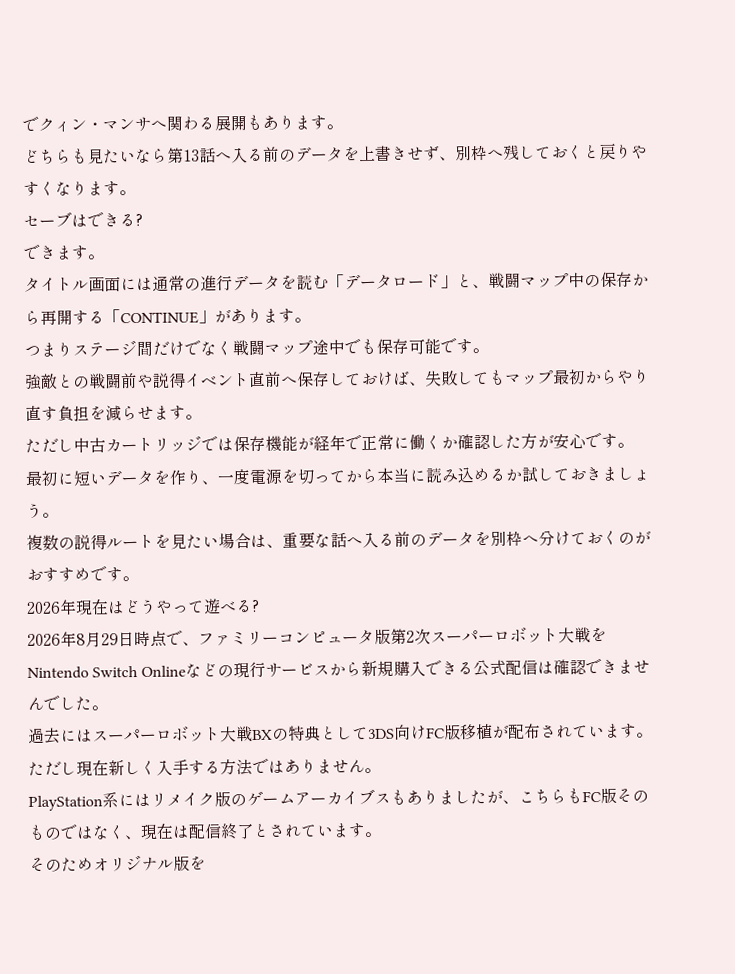でクィン・マンサへ関わる展開もあります。
どちらも見たいなら第13話へ入る前のデータを上書きせず、別枠へ残しておくと戻りやすくなります。
セーブはできる?
できます。
タイトル画面には通常の進行データを読む「データロード」と、戦闘マップ中の保存から再開する「CONTINUE」があります。
つまりステージ間だけでなく戦闘マップ途中でも保存可能です。
強敵との戦闘前や説得イベント直前へ保存しておけば、失敗してもマップ最初からやり直す負担を減らせます。
ただし中古カートリッジでは保存機能が経年で正常に働くか確認した方が安心です。
最初に短いデータを作り、一度電源を切ってから本当に読み込めるか試しておきましょう。
複数の説得ルートを見たい場合は、重要な話へ入る前のデータを別枠へ分けておくのがおすすめです。
2026年現在はどうやって遊べる?
2026年8月29日時点で、ファミリーコンピュータ版第2次スーパーロボット大戦をNintendo Switch Onlineなどの現行サービスから新規購入できる公式配信は確認できませんでした。
過去にはスーパーロボット大戦BXの特典として3DS向けFC版移植が配布されています。
ただし現在新しく入手する方法ではありません。
PlayStation系にはリメイク版のゲームアーカイブスもありましたが、こちらもFC版そのものではなく、現在は配信終了とされています。
そのためオリジナル版を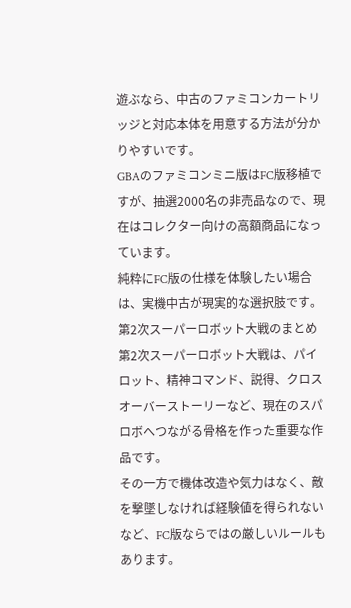遊ぶなら、中古のファミコンカートリッジと対応本体を用意する方法が分かりやすいです。
GBAのファミコンミニ版はFC版移植ですが、抽選2000名の非売品なので、現在はコレクター向けの高額商品になっています。
純粋にFC版の仕様を体験したい場合は、実機中古が現実的な選択肢です。
第2次スーパーロボット大戦のまとめ
第2次スーパーロボット大戦は、パイロット、精神コマンド、説得、クロスオーバーストーリーなど、現在のスパロボへつながる骨格を作った重要な作品です。
その一方で機体改造や気力はなく、敵を撃墜しなければ経験値を得られないなど、FC版ならではの厳しいルールもあります。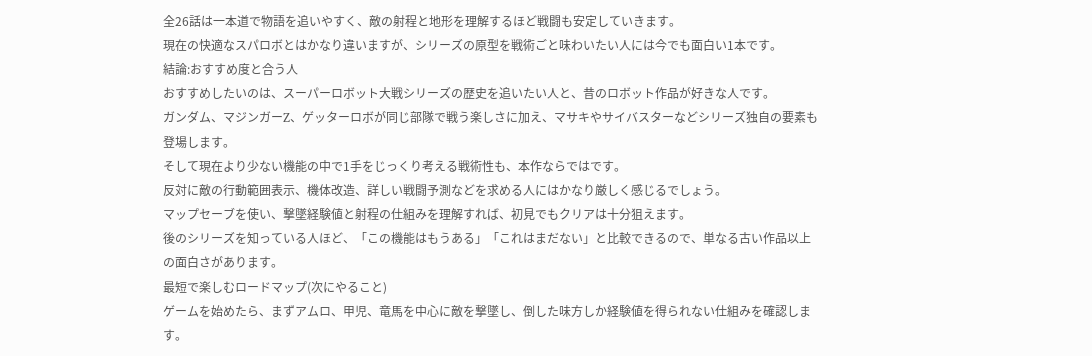全26話は一本道で物語を追いやすく、敵の射程と地形を理解するほど戦闘も安定していきます。
現在の快適なスパロボとはかなり違いますが、シリーズの原型を戦術ごと味わいたい人には今でも面白い1本です。
結論:おすすめ度と合う人
おすすめしたいのは、スーパーロボット大戦シリーズの歴史を追いたい人と、昔のロボット作品が好きな人です。
ガンダム、マジンガーZ、ゲッターロボが同じ部隊で戦う楽しさに加え、マサキやサイバスターなどシリーズ独自の要素も登場します。
そして現在より少ない機能の中で1手をじっくり考える戦術性も、本作ならではです。
反対に敵の行動範囲表示、機体改造、詳しい戦闘予測などを求める人にはかなり厳しく感じるでしょう。
マップセーブを使い、撃墜経験値と射程の仕組みを理解すれば、初見でもクリアは十分狙えます。
後のシリーズを知っている人ほど、「この機能はもうある」「これはまだない」と比較できるので、単なる古い作品以上の面白さがあります。
最短で楽しむロードマップ(次にやること)
ゲームを始めたら、まずアムロ、甲児、竜馬を中心に敵を撃墜し、倒した味方しか経験値を得られない仕組みを確認します。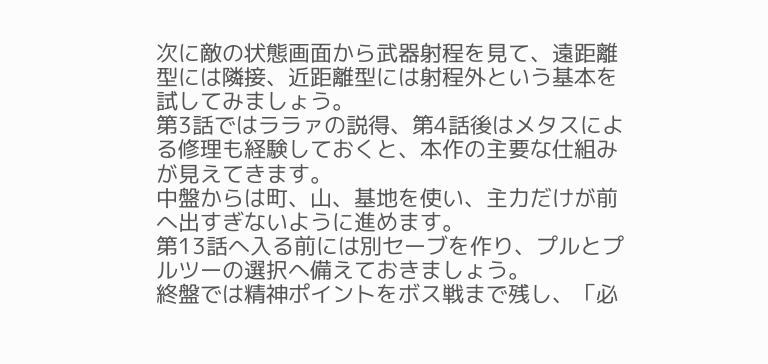次に敵の状態画面から武器射程を見て、遠距離型には隣接、近距離型には射程外という基本を試してみましょう。
第3話ではララァの説得、第4話後はメタスによる修理も経験しておくと、本作の主要な仕組みが見えてきます。
中盤からは町、山、基地を使い、主力だけが前へ出すぎないように進めます。
第13話へ入る前には別セーブを作り、プルとプルツーの選択へ備えておきましょう。
終盤では精神ポイントをボス戦まで残し、「必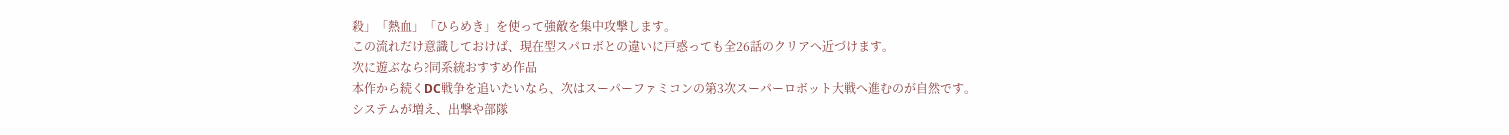殺」「熱血」「ひらめき」を使って強敵を集中攻撃します。
この流れだけ意識しておけば、現在型スパロボとの違いに戸惑っても全26話のクリアへ近づけます。
次に遊ぶなら?同系統おすすめ作品
本作から続くDC戦争を追いたいなら、次はスーパーファミコンの第3次スーパーロボット大戦へ進むのが自然です。
システムが増え、出撃や部隊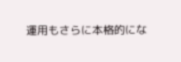運用もさらに本格的にな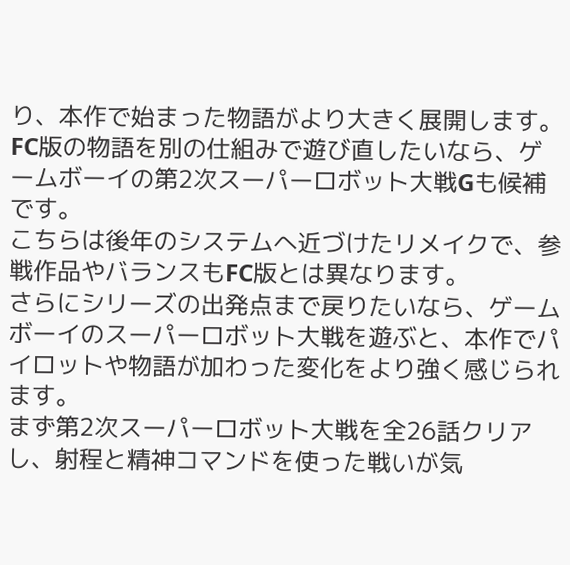り、本作で始まった物語がより大きく展開します。
FC版の物語を別の仕組みで遊び直したいなら、ゲームボーイの第2次スーパーロボット大戦Gも候補です。
こちらは後年のシステムへ近づけたリメイクで、参戦作品やバランスもFC版とは異なります。
さらにシリーズの出発点まで戻りたいなら、ゲームボーイのスーパーロボット大戦を遊ぶと、本作でパイロットや物語が加わった変化をより強く感じられます。
まず第2次スーパーロボット大戦を全26話クリアし、射程と精神コマンドを使った戦いが気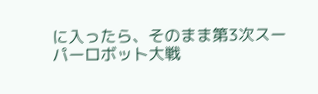に入ったら、そのまま第3次スーパーロボット大戦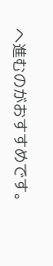へ進むのがおすすめです。